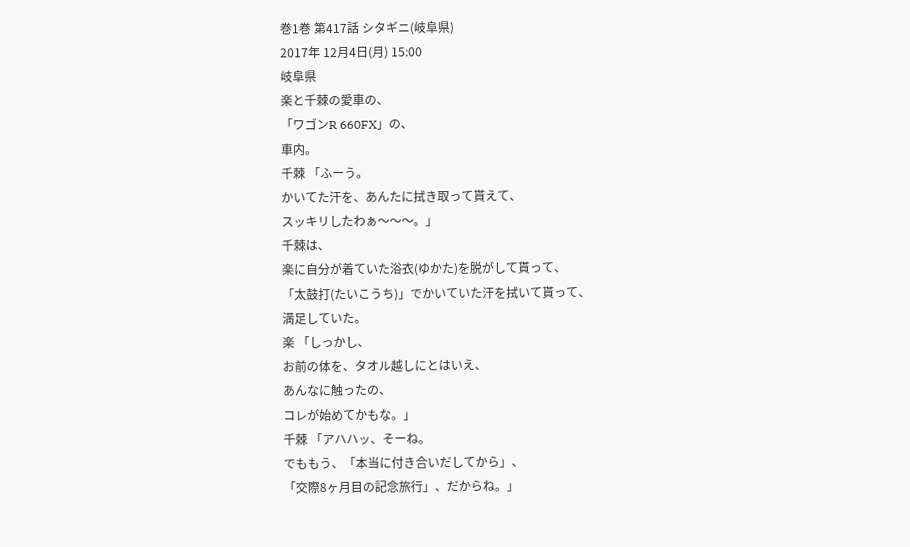巻1巻 第417話 シタギニ(岐阜県)
2017年 12月4日(月) 15:00
岐阜県
楽と千棘の愛車の、
「ワゴンR 660FX」の、
車内。
千棘 「ふーう。
かいてた汗を、あんたに拭き取って貰えて、
スッキリしたわぁ〜〜〜。」
千棘は、
楽に自分が着ていた浴衣(ゆかた)を脱がして貰って、
「太鼓打(たいこうち)」でかいていた汗を拭いて貰って、
満足していた。
楽 「しっかし、
お前の体を、タオル越しにとはいえ、
あんなに触ったの、
コレが始めてかもな。」
千棘 「アハハッ、そーね。
でももう、「本当に付き合いだしてから」、
「交際8ヶ月目の記念旅行」、だからね。」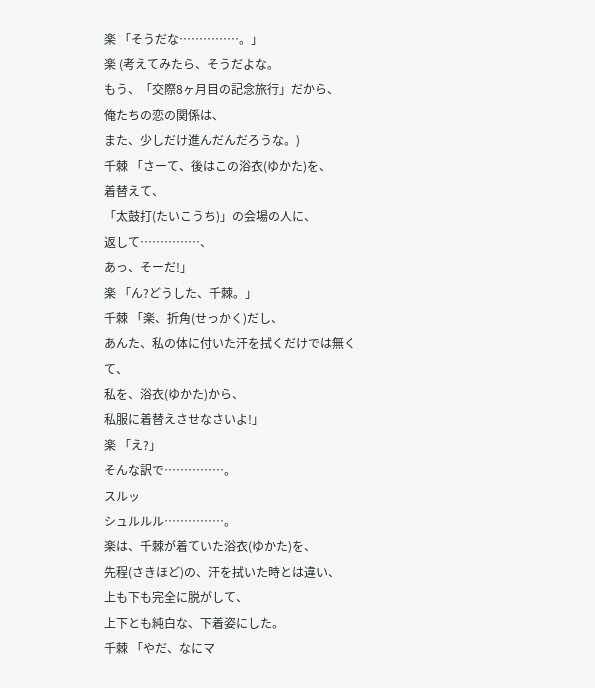楽 「そうだな……………。」
楽 (考えてみたら、そうだよな。
もう、「交際8ヶ月目の記念旅行」だから、
俺たちの恋の関係は、
また、少しだけ進んだんだろうな。)
千棘 「さーて、後はこの浴衣(ゆかた)を、
着替えて、
「太鼓打(たいこうち)」の会場の人に、
返して……………、
あっ、そーだ!」
楽 「ん?どうした、千棘。」
千棘 「楽、折角(せっかく)だし、
あんた、私の体に付いた汗を拭くだけでは無くて、
私を、浴衣(ゆかた)から、
私服に着替えさせなさいよ!」
楽 「え?」
そんな訳で……………。
スルッ
シュルルル……………。
楽は、千棘が着ていた浴衣(ゆかた)を、
先程(さきほど)の、汗を拭いた時とは違い、
上も下も完全に脱がして、
上下とも純白な、下着姿にした。
千棘 「やだ、なにマ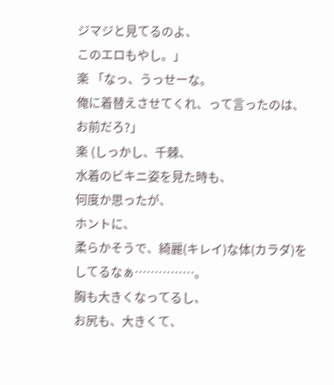ジマジと見てるのよ、
このエロもやし。」
楽 「なっ、うっせーな。
俺に着替えさせてくれ、って言ったのは、
お前だろ?」
楽 (しっかし、千棘、
水着のビキニ姿を見た時も、
何度か思ったが、
ホントに、
柔らかそうで、綺麗(キレイ)な体(カラダ)をしてるなぁ……………。
胸も大きくなってるし、
お尻も、大きくて、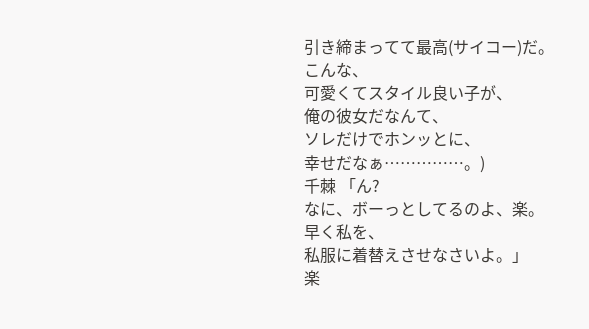引き締まってて最高(サイコー)だ。
こんな、
可愛くてスタイル良い子が、
俺の彼女だなんて、
ソレだけでホンッとに、
幸せだなぁ……………。)
千棘 「ん?
なに、ボーっとしてるのよ、楽。
早く私を、
私服に着替えさせなさいよ。」
楽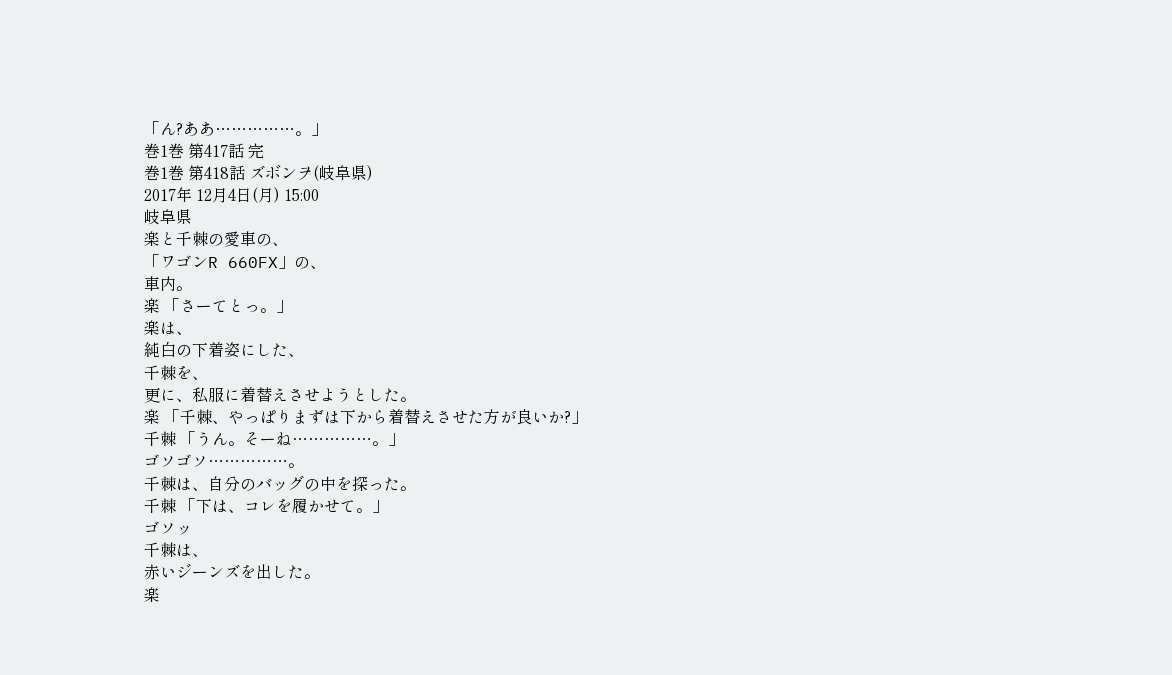「ん?ああ……………。」
巻1巻 第417話 完
巻1巻 第418話 ズボンヲ(岐阜県)
2017年 12月4日(月) 15:00
岐阜県
楽と千棘の愛車の、
「ワゴンR 660FX」の、
車内。
楽 「さーてとっ。」
楽は、
純白の下着姿にした、
千棘を、
更に、私服に着替えさせようとした。
楽 「千棘、やっぱりまずは下から着替えさせた方が良いか?」
千棘 「うん。そーね……………。」
ゴソゴソ……………。
千棘は、自分のバッグの中を探った。
千棘 「下は、コレを履かせて。」
ゴソッ
千棘は、
赤いジーンズを出した。
楽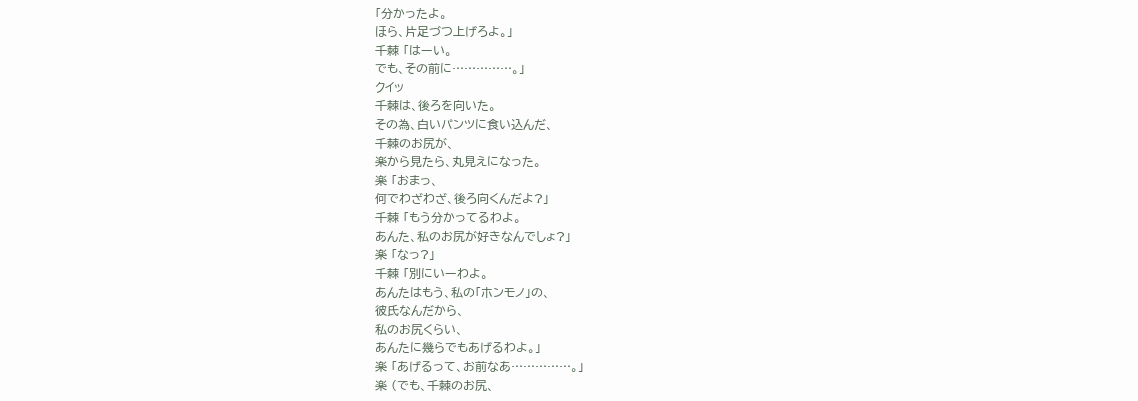「分かったよ。
ほら、片足づつ上げろよ。」
千棘 「はーい。
でも、その前に……………。」
クイッ
千棘は、後ろを向いた。
その為、白いパンツに食い込んだ、
千棘のお尻が、
楽から見たら、丸見えになった。
楽 「おまっ、
何でわざわざ、後ろ向くんだよ?」
千棘 「もう分かってるわよ。
あんた、私のお尻が好きなんでしょ?」
楽 「なっ?」
千棘 「別にいーわよ。
あんたはもう、私の「ホンモノ」の、
彼氏なんだから、
私のお尻くらい、
あんたに幾らでもあげるわよ。」
楽 「あげるって、お前なあ……………。」
楽 (でも、千棘のお尻、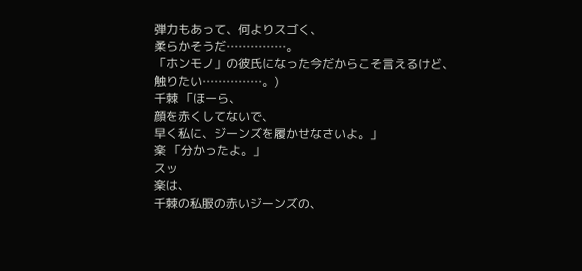弾力もあって、何よりスゴく、
柔らかそうだ……………。
「ホンモノ」の彼氏になった今だからこそ言えるけど、
触りたい……………。)
千棘 「ほーら、
顔を赤くしてないで、
早く私に、ジーンズを履かせなさいよ。」
楽 「分かったよ。」
スッ
楽は、
千棘の私服の赤いジーンズの、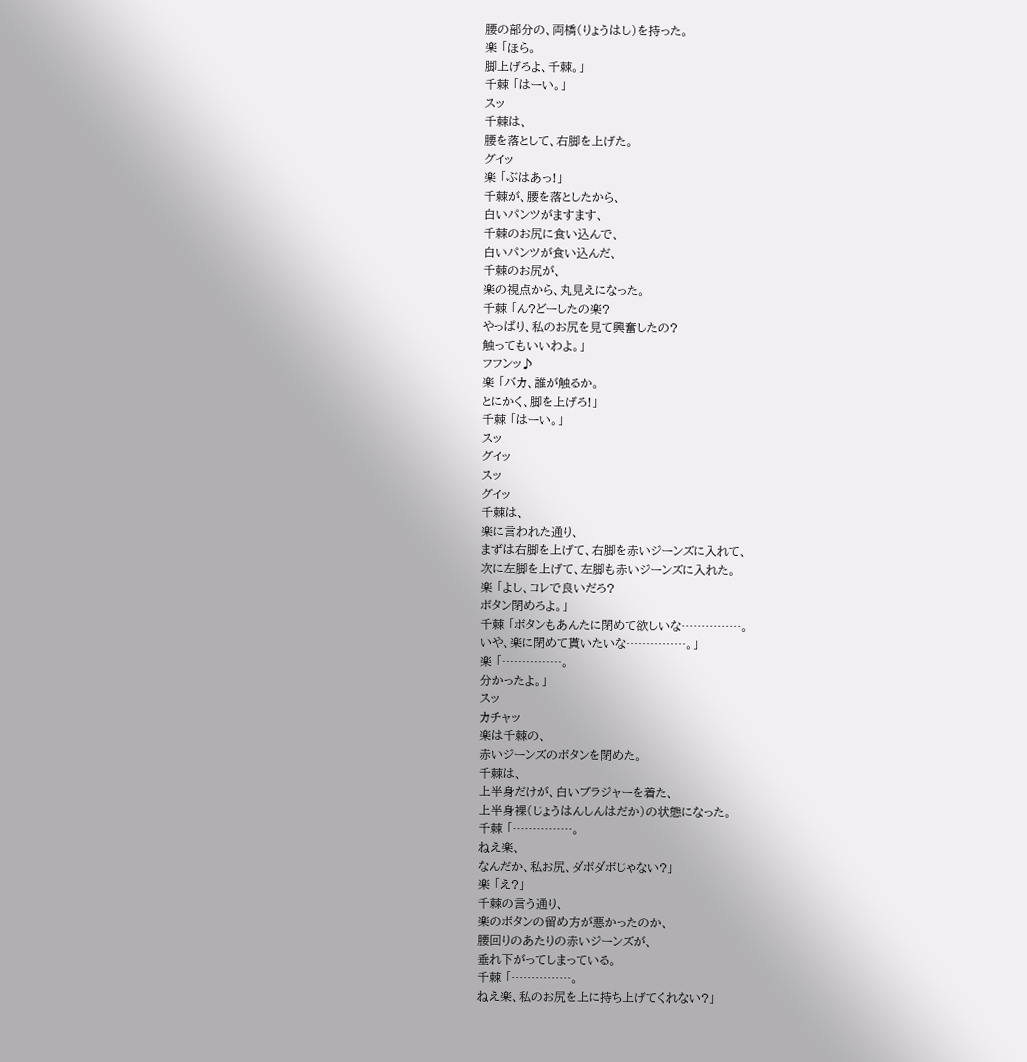腰の部分の、両橋(りょうはし)を持った。
楽 「ほら。
脚上げろよ、千棘。」
千棘 「はーい。」
スッ
千棘は、
腰を落として、右脚を上げた。
グイッ
楽 「ぶはあっ!」
千棘が、腰を落としたから、
白いパンツがますます、
千棘のお尻に食い込んで、
白いパンツが食い込んだ、
千棘のお尻が、
楽の視点から、丸見えになった。
千棘 「ん?どーしたの楽?
やっぱり、私のお尻を見て興奮したの?
触ってもいいわよ。」
フフンッ♪
楽 「バカ、誰が触るか。
とにかく、脚を上げろ!」
千棘 「はーい。」
スッ
グイッ
スッ
グイッ
千棘は、
楽に言われた通り、
まずは右脚を上げて、右脚を赤いジーンズに入れて、
次に左脚を上げて、左脚も赤いジーンズに入れた。
楽 「よし、コレで良いだろ?
ボタン閉めろよ。」
千棘 「ボタンもあんたに閉めて欲しいな……………。
いや、楽に閉めて貰いたいな……………。」
楽 「……………。
分かったよ。」
スッ
カチャッ
楽は千棘の、
赤いジーンズのボタンを閉めた。
千棘は、
上半身だけが、白いブラジャーを着た、
上半身裸(じょうはんしんはだか)の状態になった。
千棘 「……………。
ねえ楽、
なんだか、私お尻、ダボダボじゃない?」
楽 「え?」
千棘の言う通り、
楽のボタンの留め方が悪かったのか、
腰回りのあたりの赤いジーンズが、
垂れ下がってしまっている。
千棘 「……………。
ねえ楽、私のお尻を上に持ち上げてくれない?」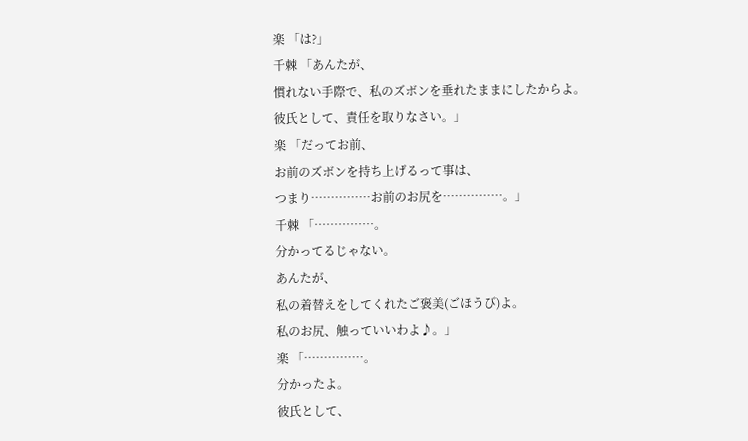楽 「は?」
千棘 「あんたが、
慣れない手際で、私のズボンを垂れたままにしたからよ。
彼氏として、責任を取りなさい。」
楽 「だってお前、
お前のズボンを持ち上げるって事は、
つまり……………お前のお尻を……………。」
千棘 「……………。
分かってるじゃない。
あんたが、
私の着替えをしてくれたご褒美(ごほうび)よ。
私のお尻、触っていいわよ♪。」
楽 「……………。
分かったよ。
彼氏として、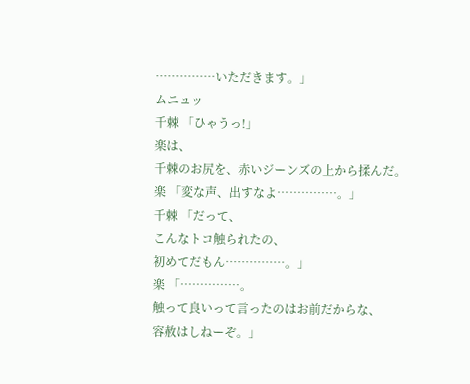……………いただきます。」
ムニュッ
千棘 「ひゃうっ!」
楽は、
千棘のお尻を、赤いジーンズの上から揉んだ。
楽 「変な声、出すなよ……………。」
千棘 「だって、
こんなトコ触られたの、
初めてだもん……………。」
楽 「……………。
触って良いって言ったのはお前だからな、
容赦はしねーぞ。」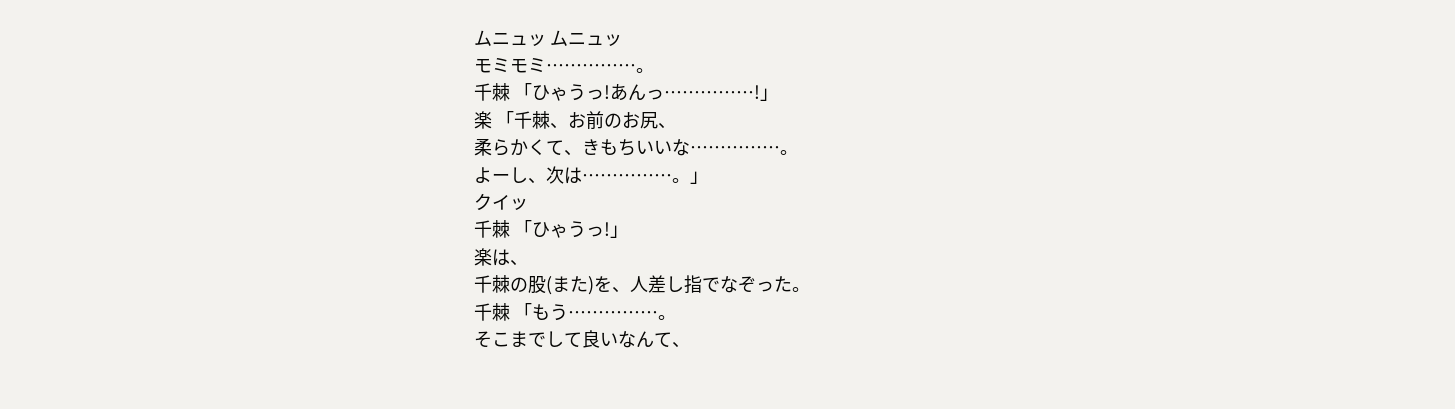ムニュッ ムニュッ
モミモミ……………。
千棘 「ひゃうっ!あんっ……………!」
楽 「千棘、お前のお尻、
柔らかくて、きもちいいな……………。
よーし、次は……………。」
クイッ
千棘 「ひゃうっ!」
楽は、
千棘の股(また)を、人差し指でなぞった。
千棘 「もう……………。
そこまでして良いなんて、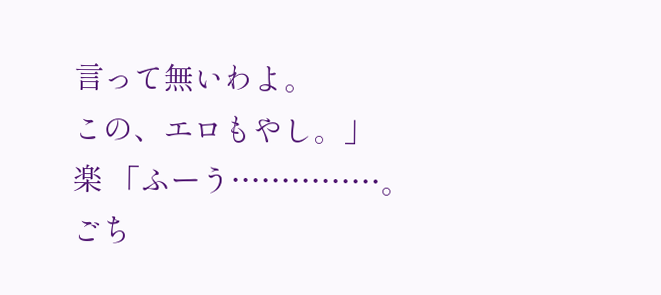言って無いわよ。
この、エロもやし。」
楽 「ふーう……………。
ごち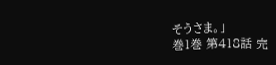そうさま。」
巻1巻 第418話 完